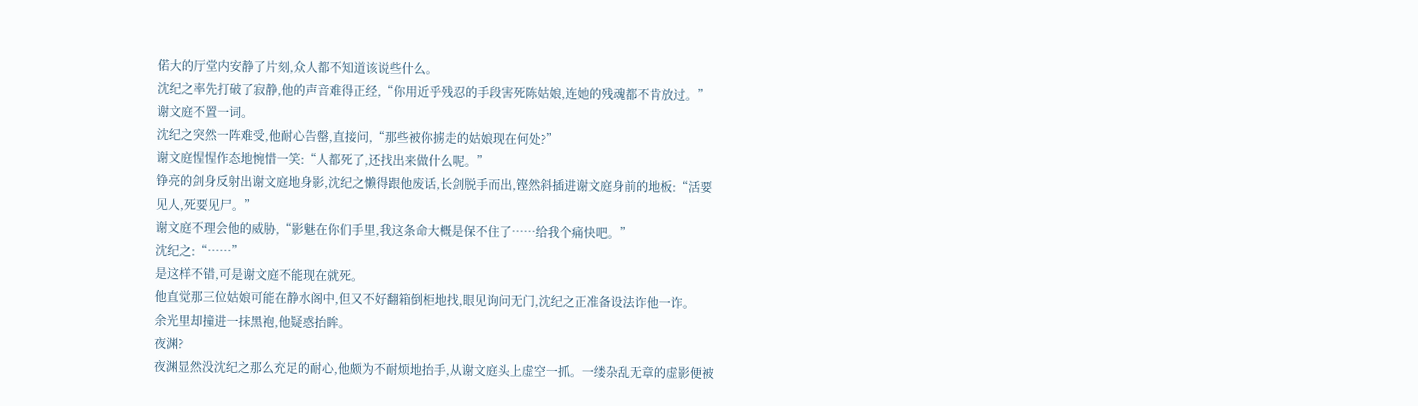偌大的厅堂内安静了片刻,众人都不知道该说些什么。
沈纪之率先打破了寂静,他的声音难得正经,“你用近乎残忍的手段害死陈姑娘,连她的残魂都不肯放过。”
谢文庭不置一词。
沈纪之突然一阵难受,他耐心告罄,直接问,“那些被你掳走的姑娘现在何处?”
谢文庭惺惺作态地惋惜一笑:“人都死了,还找出来做什么呢。”
铮亮的剑身反射出谢文庭地身影,沈纪之懒得跟他废话,长剑脱手而出,铿然斜插进谢文庭身前的地板:“活要见人,死要见尸。”
谢文庭不理会他的威胁,“影魅在你们手里,我这条命大概是保不住了……给我个痛快吧。”
沈纪之:“……”
是这样不错,可是谢文庭不能现在就死。
他直觉那三位姑娘可能在静水阁中,但又不好翻箱倒柜地找,眼见询问无门,沈纪之正准备设法诈他一诈。
余光里却撞进一抹黑袍,他疑惑抬眸。
夜渊?
夜渊显然没沈纪之那么充足的耐心,他颇为不耐烦地抬手,从谢文庭头上虚空一抓。一缕杂乱无章的虚影便被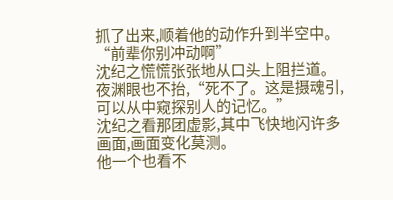抓了出来,顺着他的动作升到半空中。
“前辈你别冲动啊”
沈纪之慌慌张张地从口头上阻拦道。
夜渊眼也不抬,“死不了。这是摄魂引,可以从中窥探别人的记忆。”
沈纪之看那团虚影,其中飞快地闪许多画面,画面变化莫测。
他一个也看不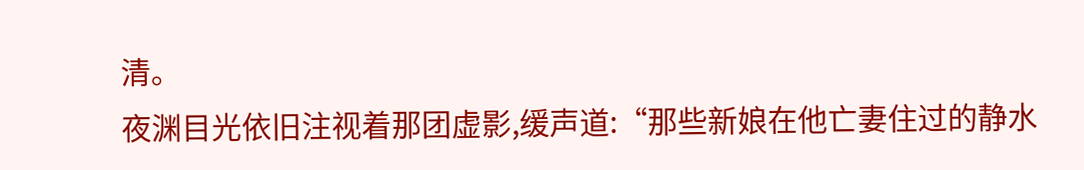清。
夜渊目光依旧注视着那团虚影,缓声道:“那些新娘在他亡妻住过的静水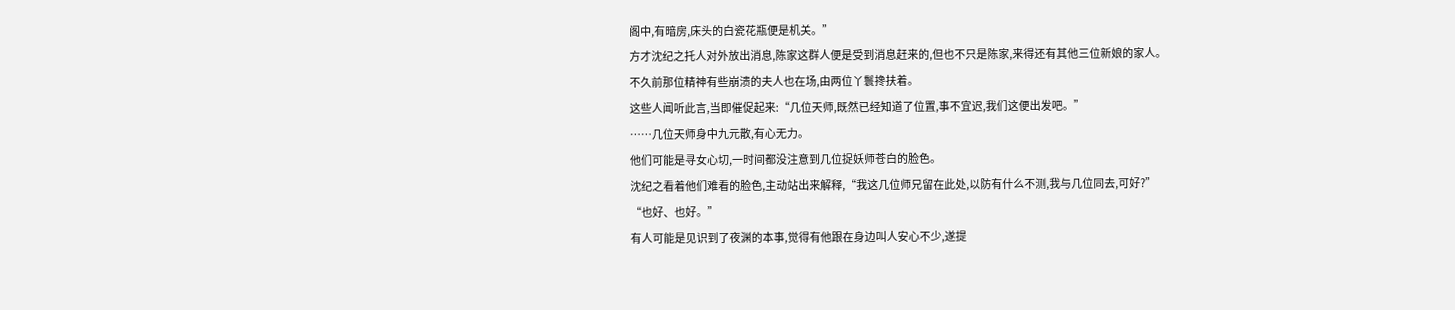阁中,有暗房,床头的白瓷花瓶便是机关。”
方才沈纪之托人对外放出消息,陈家这群人便是受到消息赶来的,但也不只是陈家,来得还有其他三位新娘的家人。
不久前那位精神有些崩溃的夫人也在场,由两位丫鬟搀扶着。
这些人闻听此言,当即催促起来:“几位天师,既然已经知道了位置,事不宜迟,我们这便出发吧。”
……几位天师身中九元散,有心无力。
他们可能是寻女心切,一时间都没注意到几位捉妖师苍白的脸色。
沈纪之看着他们难看的脸色,主动站出来解释,“我这几位师兄留在此处,以防有什么不测,我与几位同去,可好?”
“也好、也好。”
有人可能是见识到了夜渊的本事,觉得有他跟在身边叫人安心不少,遂提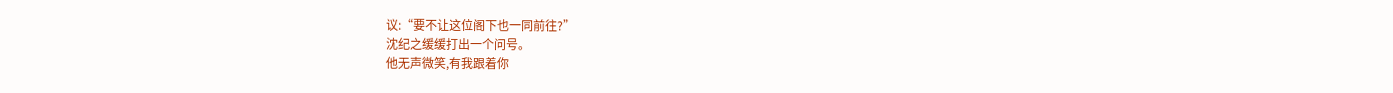议:“要不让这位阁下也一同前往?”
沈纪之缓缓打出一个问号。
他无声微笑,有我跟着你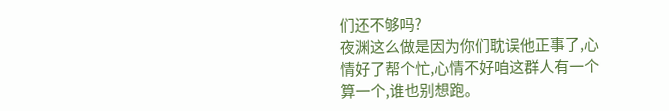们还不够吗?
夜渊这么做是因为你们耽误他正事了,心情好了帮个忙,心情不好咱这群人有一个算一个,谁也别想跑。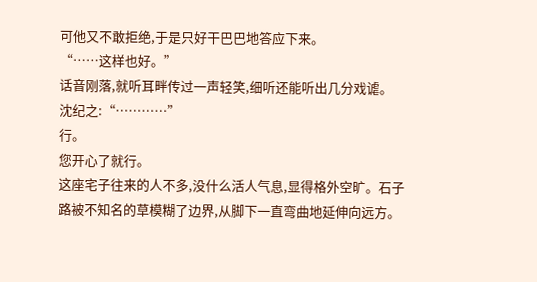可他又不敢拒绝,于是只好干巴巴地答应下来。
“……这样也好。”
话音刚落,就听耳畔传过一声轻笑,细听还能听出几分戏谑。
沈纪之:“…………”
行。
您开心了就行。
这座宅子往来的人不多,没什么活人气息,显得格外空旷。石子路被不知名的草模糊了边界,从脚下一直弯曲地延伸向远方。